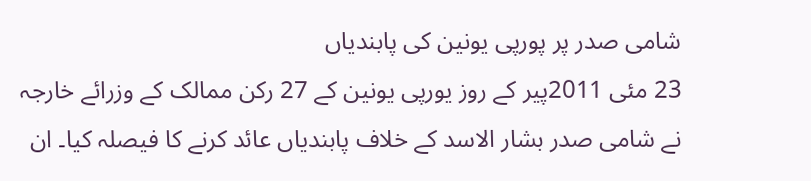شامی صدر پر پورپی یونین کی پابندیاں
23 مئی 2011پیر کے روز یورپی یونین کے 27 رکن ممالک کے وزرائے خارجہ نے شامی صدر بشار الاسد کے خلاف پابندیاں عائد کرنے کا فیصلہ کیا۔ ان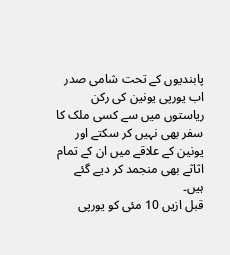پابندیوں کے تحت شامی صدر اب یورپی یونین کی رکن ریاستوں میں سے کسی ملک کا سفر بھی نہیں کر سکتے اور یونین کے علاقے میں ان کے تمام اثاثے بھی منجمد کر دیے گئے ہیں۔
قبل ازیں 10 مئی کو یورپی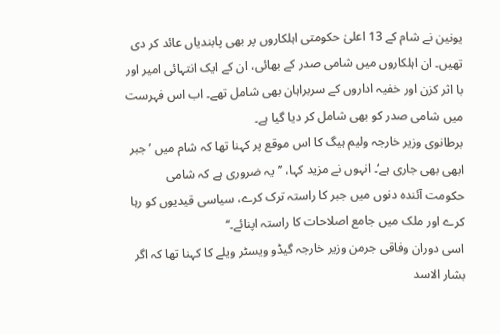یونین نے شام کے 13 اعلیٰ حکومتی اہلکاروں پر بھی پابندیاں عائد کر دی تھیں۔ ان اہلکاروں میں شامی صدر کے بھائی، ان کے ایک انتہائی امیر اور با اثر کزن اور خفیہ اداروں کے سربراہان بھی شامل تھے۔ اب اس فہرست میں شامی صدر کو بھی شامل کر دیا گیا ہے۔
برطانوی وزیر خارجہ ولیم ہیگ کا اس موقع پر کہنا تھا کہ شام میں ’جبر ابھی بھی جاری ہے‘۔ انہوں نے مزید کہا، ’’یہ ضروری ہے کہ شامی حکومت آئندہ دنوں میں جبر کا راستہ ترک کرے، سیاسی قیدیوں کو رہا کرے اور ملک میں جامع اصلاحات کا راستہ اپنائے۔‘‘
اسی دوران وفاقی جرمن وزیر خارجہ گیڈو ویسٹر ویلے کا کہنا تھا کہ اگر بشار الاسد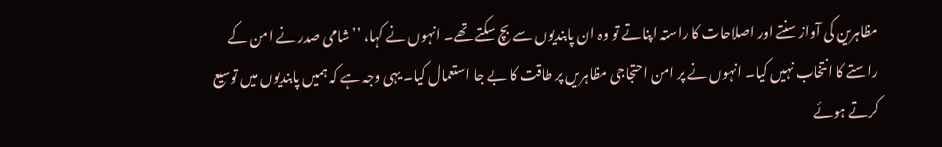مظاہرین کی آواز سنتے اور اصلاحات کا راستہ اپناتے تو وہ ان پابندیوں سے بچ سکتے تھے۔ انہوں نے کہا، ’’شامی صدر نے امن کے راستے کا انتخاب نہیں کیا۔ انہوں نے پر امن احتجاجی مظاہریں پر طاقت کا بے جا استعمال کیا۔ یہی وجہ ہے کہ ہمیں پابندیوں میں توسیع کرتے ہوئے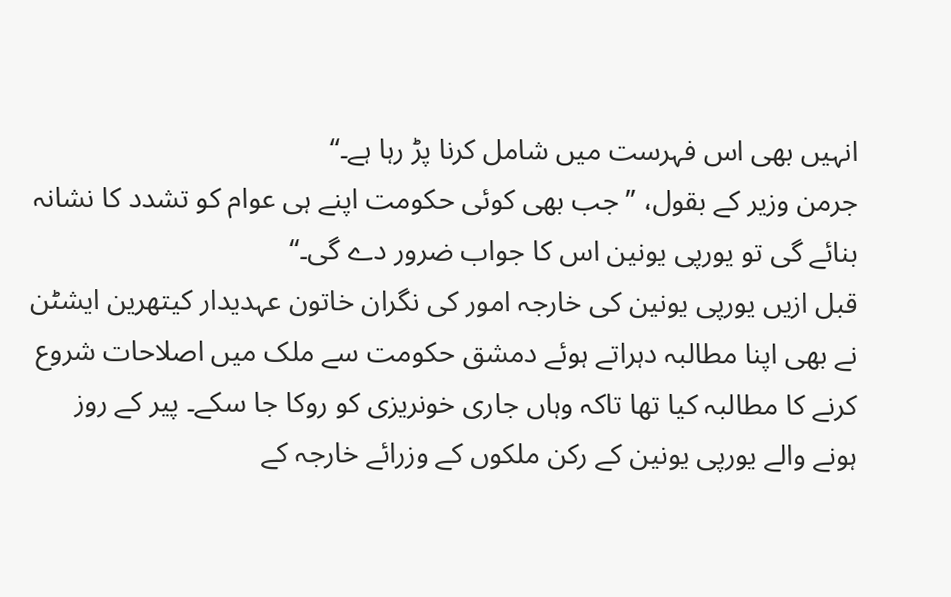انہیں بھی اس فہرست میں شامل کرنا پڑ رہا ہے۔‘‘
جرمن وزیر کے بقول، ’’جب بھی کوئی حکومت اپنے ہی عوام کو تشدد کا نشانہ بنائے گی تو یورپی یونین اس کا جواب ضرور دے گی۔‘‘
قبل ازیں یورپی یونین کی خارجہ امور کی نگران خاتون عہدیدار کیتھرین ایشٹن نے بھی اپنا مطالبہ دہراتے ہوئے دمشق حکومت سے ملک میں اصلاحات شروع کرنے کا مطالبہ کیا تھا تاکہ وہاں جاری خونریزی کو روکا جا سکے۔ پیر کے روز ہونے والے یورپی یونین کے رکن ملکوں کے وزرائے خارجہ کے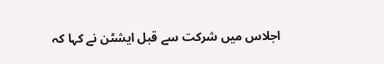اجلاس میں شرکت سے قبل ایشٹن نے کہا کہ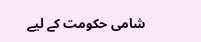شامی حکومت کے لیے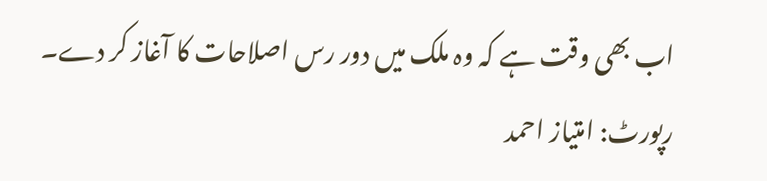اب بھی وقت ہے کہ وہ ملک میں دور رس اصلاحات کا آغاز کر دے۔
رپورٹ: امتیاز احمد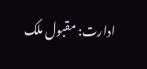ادارت: مقبول ملک